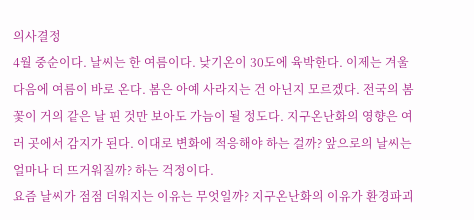의사결정
4월 중순이다. 날씨는 한 여름이다. 낮기온이 30도에 육박한다. 이제는 겨울 다음에 여름이 바로 온다. 봄은 아예 사라지는 건 아닌지 모르겠다. 전국의 봄 꽃이 거의 같은 날 핀 것만 보아도 가늠이 될 정도다. 지구온난화의 영향은 여러 곳에서 감지가 된다. 이대로 변화에 적응해야 하는 걸까? 앞으로의 날씨는 얼마나 더 뜨거워질까? 하는 걱정이다.
요즘 날씨가 점점 더워지는 이유는 무엇일까? 지구온난화의 이유가 환경파괴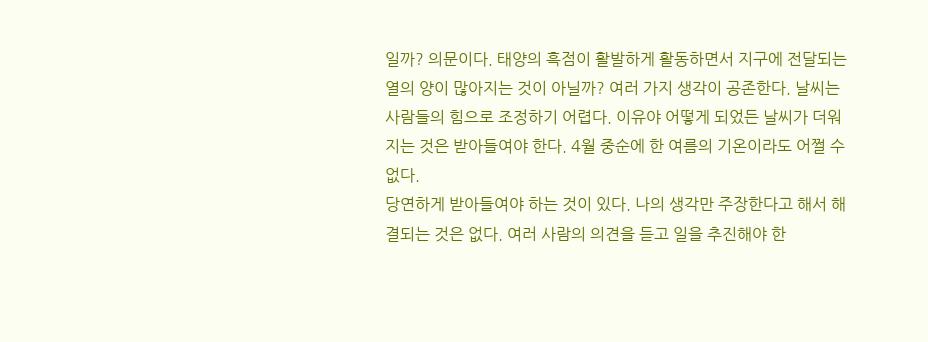일까? 의문이다. 태양의 흑점이 활발하게 활동하면서 지구에 전달되는 열의 양이 많아지는 것이 아닐까? 여러 가지 생각이 공존한다. 날씨는 사람들의 힘으로 조정하기 어렵다. 이유야 어떻게 되었든 날씨가 더워지는 것은 받아들여야 한다. 4월 중순에 한 여름의 기온이라도 어쩔 수 없다.
당연하게 받아들여야 하는 것이 있다. 나의 생각만 주장한다고 해서 해결되는 것은 없다. 여러 사람의 의견을 듣고 일을 추진해야 한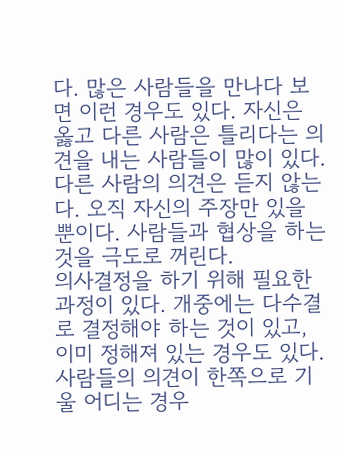다. 많은 사람들을 만나다 보면 이런 경우도 있다. 자신은 옳고 다른 사람은 틀리다는 의견을 내는 사람들이 많이 있다. 다른 사람의 의견은 듣지 않는다. 오직 자신의 주장만 있을 뿐이다. 사람들과 협상을 하는 것을 극도로 꺼린다.
의사결정을 하기 위해 필요한 과정이 있다. 개중에는 다수결로 결정해야 하는 것이 있고, 이미 정해져 있는 경우도 있다. 사람들의 의견이 한쪽으로 기울 어디는 경우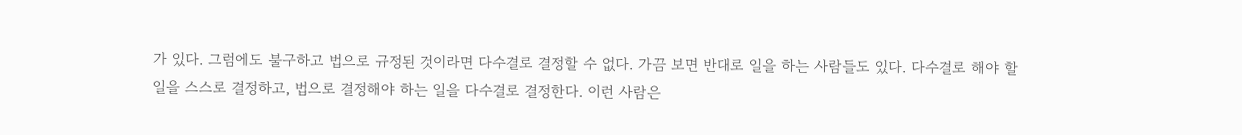가 있다. 그럼에도 불구하고 법으로 규정된 것이라면 다수결로 결정할 수 없다. 가끔 보면 반대로 일을 하는 사람들도 있다. 다수결로 해야 할 일을 스스로 결정하고, 법으로 결정해야 하는 일을 다수결로 결정한다. 이런 사람은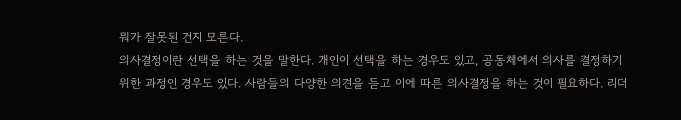뭐가 잘못된 건지 모른다.
의사결정이란 선택을 하는 것을 말한다. 개인이 선택을 하는 경우도 있고, 공동체에서 의사를 결정하기 위한 과정인 경우도 있다. 사람들의 다양한 의견을 듣고 이에 따른 의사결정을 하는 것이 필요하다. 리더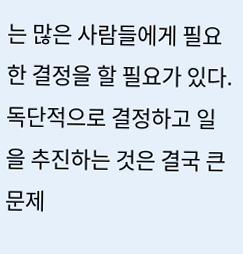는 많은 사람들에게 필요한 결정을 할 필요가 있다. 독단적으로 결정하고 일을 추진하는 것은 결국 큰 문제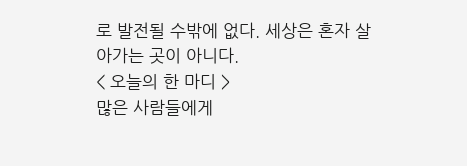로 발전될 수밖에 없다. 세상은 혼자 살아가는 곳이 아니다.
< 오늘의 한 마디 >
많은 사람들에게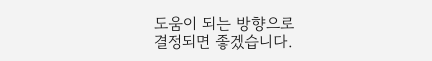도움이 되는 방향으로
결정되면 좋겠습니다.